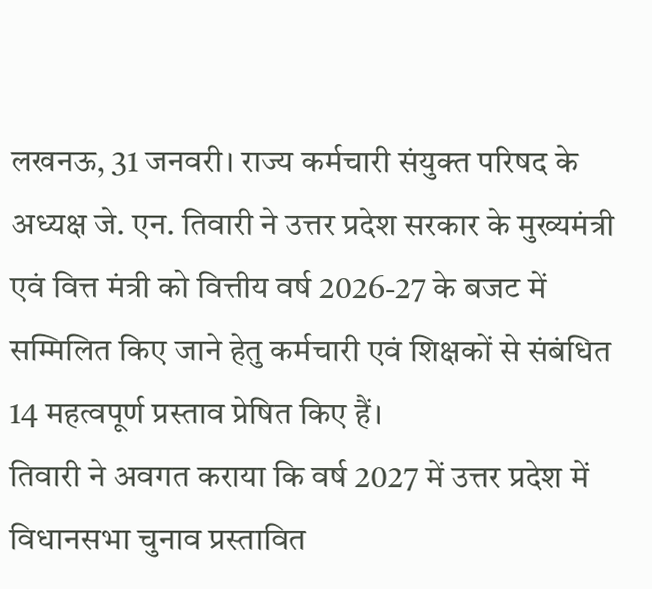लखनऊ, 31 जनवरी। राज्य कर्मचारी संयुक्त परिषद के अध्यक्ष जे. एन. तिवारी ने उत्तर प्रदेश सरकार के मुख्यमंत्री एवं वित्त मंत्री को वित्तीय वर्ष 2026-27 के बजट में सम्मिलित किए जाने हेतु कर्मचारी एवं शिक्षकों से संबंधित 14 महत्वपूर्ण प्रस्ताव प्रेषित किए हैं।
तिवारी ने अवगत कराया कि वर्ष 2027 में उत्तर प्रदेश में विधानसभा चुनाव प्रस्तावित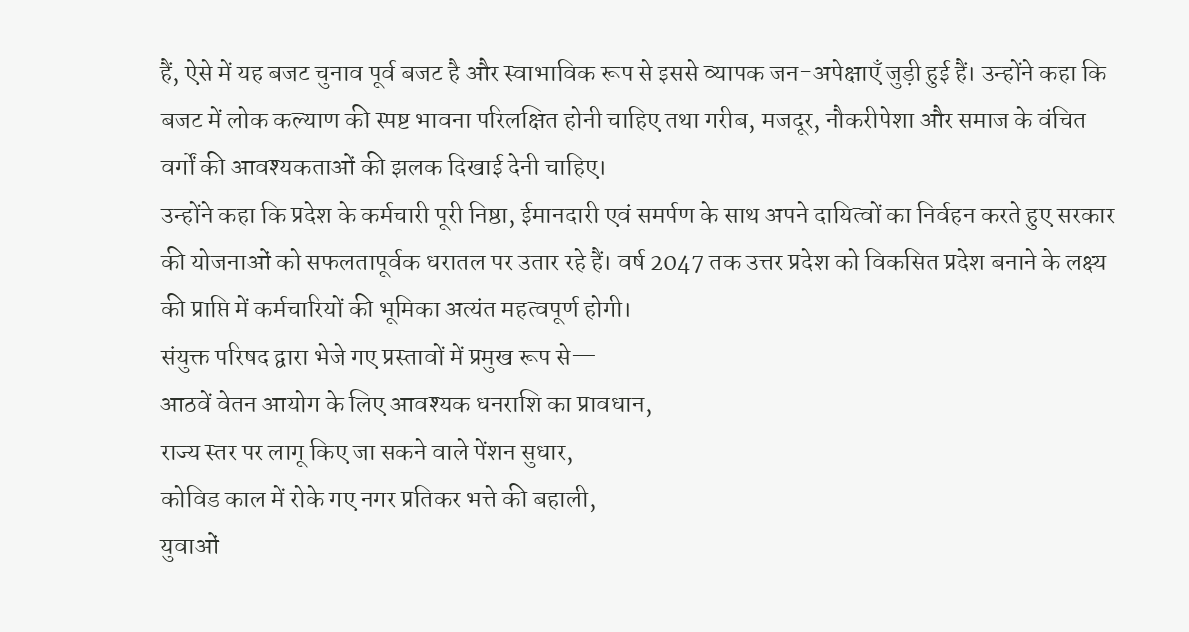हैं, ऐसे में यह बजट चुनाव पूर्व बजट है और स्वाभाविक रूप से इससे व्यापक जन-अपेक्षाएँ जुड़ी हुई हैं। उन्होंने कहा कि बजट में लोक कल्याण की स्पष्ट भावना परिलक्षित होनी चाहिए तथा गरीब, मजदूर, नौकरीपेशा और समाज के वंचित वर्गों की आवश्यकताओं की झलक दिखाई देनी चाहिए।
उन्होंने कहा कि प्रदेश के कर्मचारी पूरी निष्ठा, ईमानदारी एवं समर्पण के साथ अपने दायित्वों का निर्वहन करते हुए सरकार की योजनाओं को सफलतापूर्वक धरातल पर उतार रहे हैं। वर्ष 2047 तक उत्तर प्रदेश को विकसित प्रदेश बनाने के लक्ष्य की प्राप्ति में कर्मचारियों की भूमिका अत्यंत महत्वपूर्ण होगी।
संयुक्त परिषद द्वारा भेजे गए प्रस्तावों में प्रमुख रूप से—
आठवें वेतन आयोग के लिए आवश्यक धनराशि का प्रावधान,
राज्य स्तर पर लागू किए जा सकने वाले पेंशन सुधार,
कोविड काल में रोके गए नगर प्रतिकर भत्ते की बहाली,
युवाओं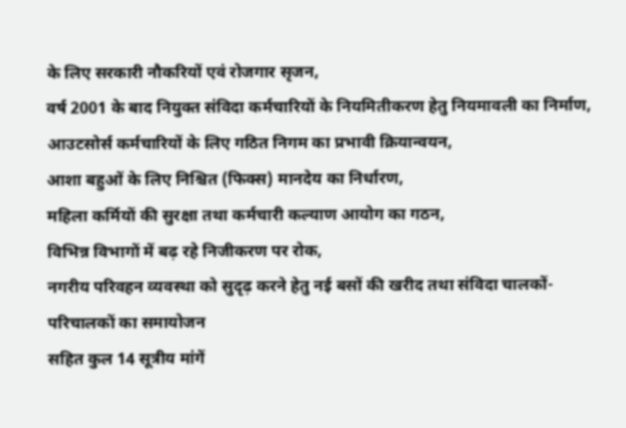के लिए सरकारी नौकरियों एवं रोजगार सृजन,
वर्ष 2001 के बाद नियुक्त संविदा कर्मचारियों के नियमितीकरण हेतु नियमावली का निर्माण,
आउटसोर्स कर्मचारियों के लिए गठित निगम का प्रभावी क्रियान्वयन,
आशा बहुओं के लिए निश्चित (फिक्स) मानदेय का निर्धारण,
महिला कर्मियों की सुरक्षा तथा कर्मचारी कल्याण आयोग का गठन,
विभिन्न विभागों में बढ़ रहे निजीकरण पर रोक,
नगरीय परिवहन व्यवस्था को सुदृढ़ करने हेतु नई बसों की खरीद तथा संविदा चालकों-परिचालकों का समायोजन
सहित कुल 14 सूत्रीय मांगें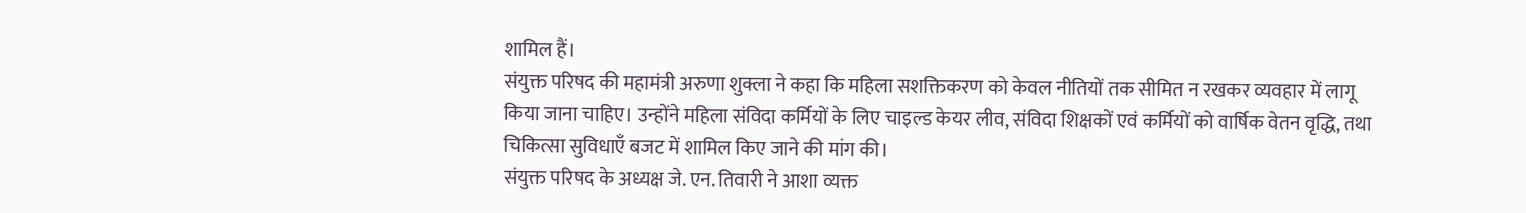शामिल हैं।
संयुक्त परिषद की महामंत्री अरुणा शुक्ला ने कहा कि महिला सशक्तिकरण को केवल नीतियों तक सीमित न रखकर व्यवहार में लागू किया जाना चाहिए। उन्होंने महिला संविदा कर्मियों के लिए चाइल्ड केयर लीव, संविदा शिक्षकों एवं कर्मियों को वार्षिक वेतन वृद्धि, तथा चिकित्सा सुविधाएँ बजट में शामिल किए जाने की मांग की।
संयुक्त परिषद के अध्यक्ष जे. एन. तिवारी ने आशा व्यक्त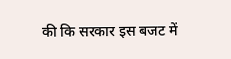की कि सरकार इस बजट में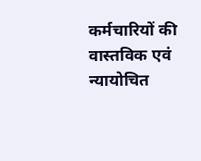कर्मचारियों की वास्तविक एवं न्यायोचित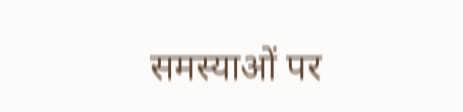समस्याओं पर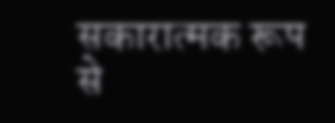सकारात्मक रूप से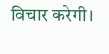विचार करेगी।